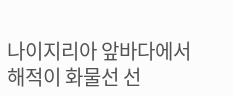나이지리아 앞바다에서 해적이 화물선 선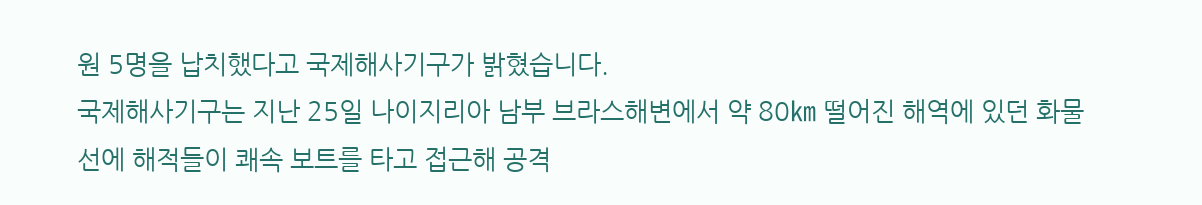원 5명을 납치했다고 국제해사기구가 밝혔습니다.
국제해사기구는 지난 25일 나이지리아 남부 브라스해변에서 약 80㎞ 떨어진 해역에 있던 화물선에 해적들이 쾌속 보트를 타고 접근해 공격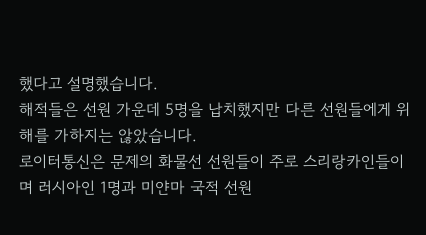했다고 설명했습니다.
해적들은 선원 가운데 5명을 납치했지만 다른 선원들에게 위해를 가하지는 않았습니다.
로이터통신은 문제의 화물선 선원들이 주로 스리랑카인들이며 러시아인 1명과 미얀마 국적 선원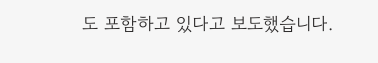도 포함하고 있다고 보도했습니다.